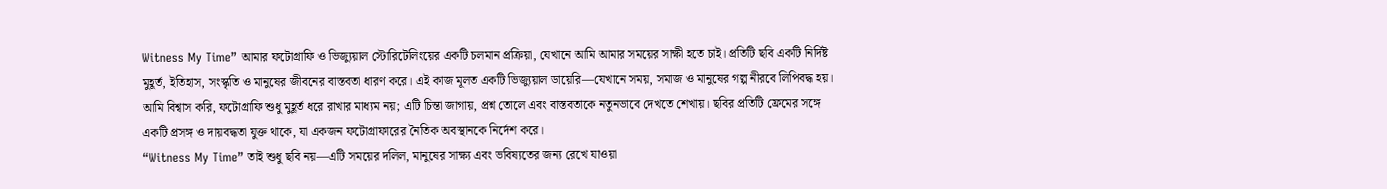Witness My Time” আমার ফটোগ্রাফি ও ভিজ্যুয়াল স্টোরিটেলিংয়ের একটি চলমান প্রক্রিয়া, যেখানে আমি আমার সময়ের সাক্ষী হতে চাই। প্রতিটি ছবি একটি নির্দিষ্ট মুহূর্ত, ইতিহাস, সংস্কৃতি ও মানুষের জীবনের বাস্তবতা ধারণ করে। এই কাজ মূলত একটি ভিজ্যুয়াল ডায়েরি—যেখানে সময়, সমাজ ও মানুষের গল্প নীরবে লিপিবদ্ধ হয়।
আমি বিশ্বাস করি, ফটোগ্রাফি শুধু মুহূর্ত ধরে রাখার মাধ্যম নয়; এটি চিন্তা জাগায়, প্রশ্ন তোলে এবং বাস্তবতাকে নতুনভাবে দেখতে শেখায়। ছবির প্রতিটি ফ্রেমের সঙ্গে একটি প্রসঙ্গ ও দায়বদ্ধতা যুক্ত থাকে, যা একজন ফটোগ্রাফারের নৈতিক অবস্থানকে নির্দেশ করে।
“Witness My Time” তাই শুধু ছবি নয়—এটি সময়ের দলিল, মানুষের সাক্ষ্য এবং ভবিষ্যতের জন্য রেখে যাওয়া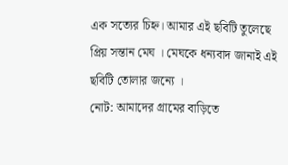এক সত্যের চিহ্ন। আমার এই ছবিটি তুলেছে প্রিয় সন্তান মেঘ । মেঘকে ধন্যবাদ জানাই এই ছবিটি তোলার জন্যে ।
নোট: আমাদের গ্রামের বাড়িতে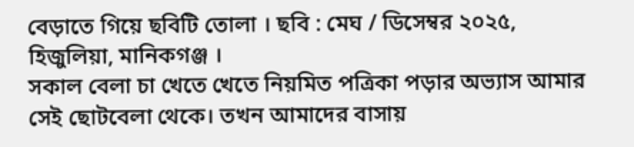বেড়াতে গিয়ে ছবিটি তোলা । ছবি : মেঘ / ডিসেম্বর ২০২৫, হিজুলিয়া, মানিকগঞ্জ ।
সকাল বেলা চা খেতে খেতে নিয়মিত পত্রিকা পড়ার অভ্যাস আমার সেই ছোটবেলা থেকে। তখন আমাদের বাসায়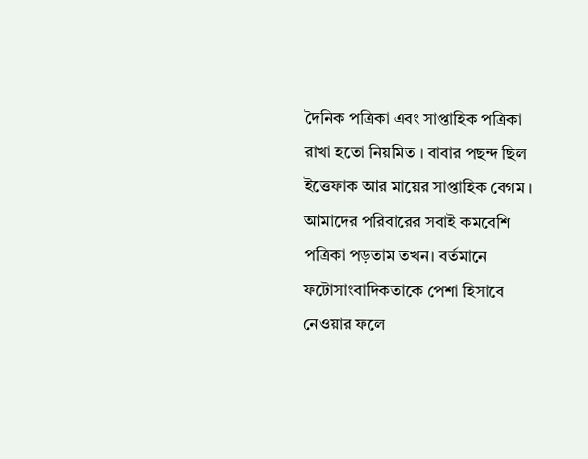দৈনিক পত্রিকা এবং সাপ্তাহিক পত্রিকা রাখা হতো নিয়মিত । বাবার পছন্দ ছিল ইত্তেফাক আর মায়ের সাপ্তাহিক বেগম । আমাদের পরিবারের সবাই কমবেশি পত্রিকা পড়তাম তখন। বর্তমানে ফটোসাংবাদিকতাকে পেশা হিসাবে নেওয়ার ফলে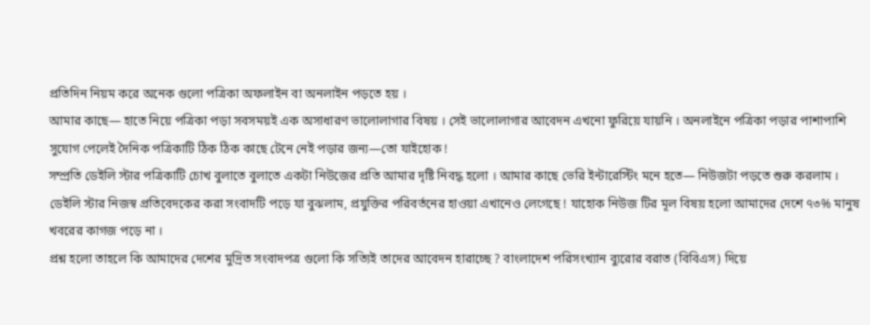প্রতিদিন নিয়ম করে অনেক গুলো পত্রিকা অফলাইন বা অনলাইন পড়তে হয় ।
আমার কাছে— হাতে নিয়ে পত্রিকা পড়া সবসময়ই এক অসাধারণ ভালোলাগার বিষয় । সেই ভালোলাগার আবেদন এখনো ফুরিয়ে যায়নি । অনলাইনে পত্রিকা পড়ার পাশাপাশি সুযোগ পেলেই দৈনিক পত্রিকাটি ঠিক ঠিক কাছে টেনে নেই পড়ার জন্য—তো যাইহোক !
সম্প্রতি ডেইলি স্টার পত্রিকাটি চোখ বুলাতে বুলাতে একটা নিউজের প্রতি আমার দৃষ্টি নিবদ্ধ হলো । আমার কাছে ভেরি ইন্টারেস্টিং মনে হতে— নিউজটা পড়তে শুরু করলাম ।
ডেইলি স্টার নিজস্ব প্রতিবেদকের করা সংবাদটি পড়ে যা বুঝলাম, প্রযুক্তির পরিবর্তনের হাওয়া এখানেও লেগেছে ! যাহোক নিউজ টির মূল বিষয় হলো আমাদের দেশে ৭৩% মানুষ খবরের কাগজ পড়ে না ।
প্রশ্ন হলো তাহলে কি আমাদের দেশের মুদ্রিত সংবাদপত্র গুলো কি সত্যিই তাদের আবেদন হারাচ্ছে ? বাংলাদেশ পরিসংখ্যান ব্যুরোর বরাত (বিবিএস) দিয়ে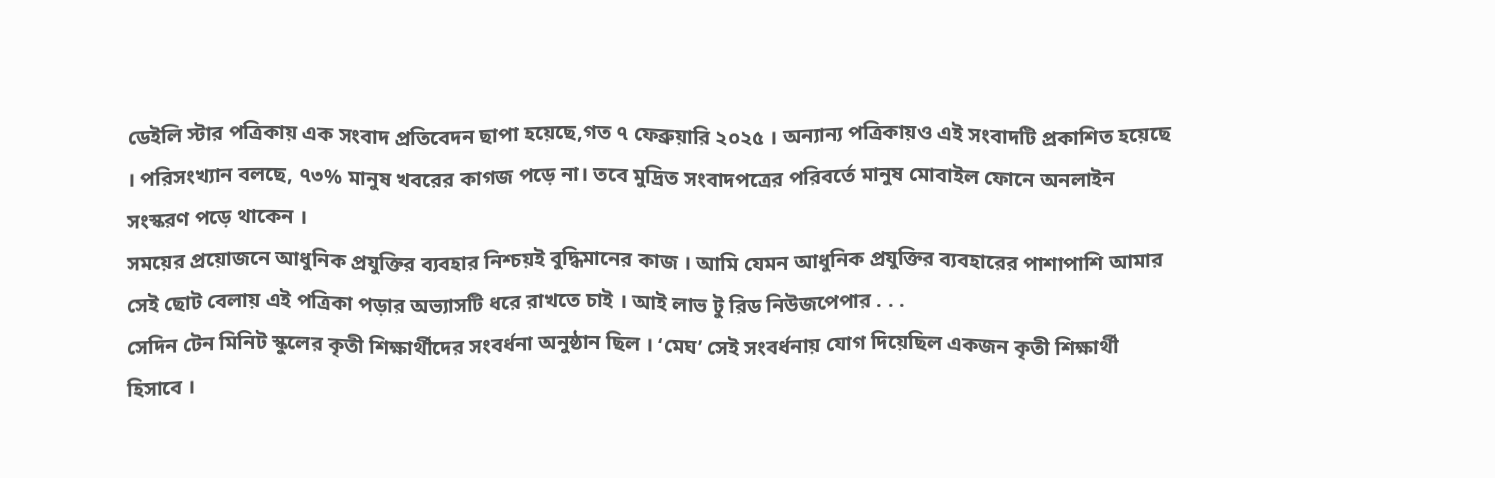ডেইলি স্টার পত্রিকায় এক সংবাদ প্রতিবেদন ছাপা হয়েছে,গত ৭ ফেব্রুয়ারি ২০২৫ । অন্যান্য পত্রিকায়ও এই সংবাদটি প্রকাশিত হয়েছে । পরিসংখ্যান বলছে, ৭৩% মানুষ খবরের কাগজ পড়ে না। তবে মুদ্রিত সংবাদপত্রের পরিবর্তে মানুষ মোবাইল ফোনে অনলাইন সংস্করণ পড়ে থাকেন ।
সময়ের প্রয়োজনে আধুনিক প্রযুক্তির ব্যবহার নিশ্চয়ই বুদ্ধিমানের কাজ । আমি যেমন আধুনিক প্রযুক্তির ব্যবহারের পাশাপাশি আমার সেই ছোট বেলায় এই পত্রিকা পড়ার অভ্যাসটি ধরে রাখতে চাই । আই লাভ টু রিড নিউজপেপার . . .
সেদিন টেন মিনিট স্কুলের কৃতী শিক্ষার্থীদের সংবর্ধনা অনুষ্ঠান ছিল । ‘মেঘ’ সেই সংবর্ধনায় যোগ দিয়েছিল একজন কৃতী শিক্ষার্থী হিসাবে ।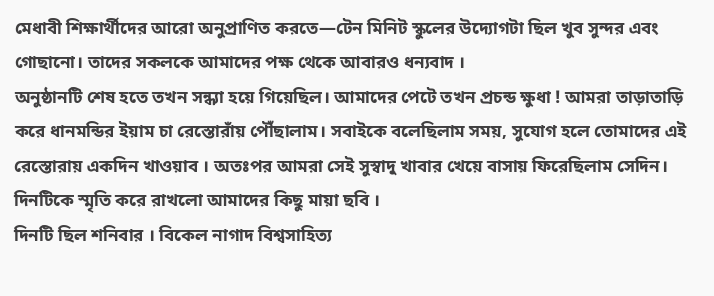মেধাবী শিক্ষার্থীদের আরো অনুপ্রাণিত করতে—টেন মিনিট স্কুলের উদ্যোগটা ছিল খুব সুন্দর এবং গোছানো। তাদের সকলকে আমাদের পক্ষ থেকে আবারও ধন্যবাদ ।
অনুষ্ঠানটি শেষ হতে তখন সন্ধ্যা হয়ে গিয়েছিল। আমাদের পেটে তখন প্রচন্ড ক্ষুধা ! আমরা তাড়াতাড়ি করে ধানমন্ডির ইয়াম চা রেস্তোরাঁয় পৌঁছালাম। সবাইকে বলেছিলাম সময়, সুযোগ হলে তোমাদের এই রেস্তোরায় একদিন খাওয়াব । অতঃপর আমরা সেই সুস্বাদু খাবার খেয়ে বাসায় ফিরেছিলাম সেদিন। দিনটিকে স্মৃতি করে রাখলো আমাদের কিছু মায়া ছবি ।
দিনটি ছিল শনিবার । বিকেল নাগাদ বিশ্বসাহিত্য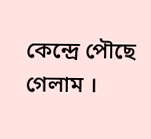কেন্দ্রে পৌছে গেলাম ।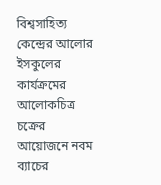বিশ্বসাহিত্য কেন্দ্রের আলোর ইসকুলের কার্যক্রমের আলোকচিত্র চক্রের আয়োজনে নবম ব্যাচের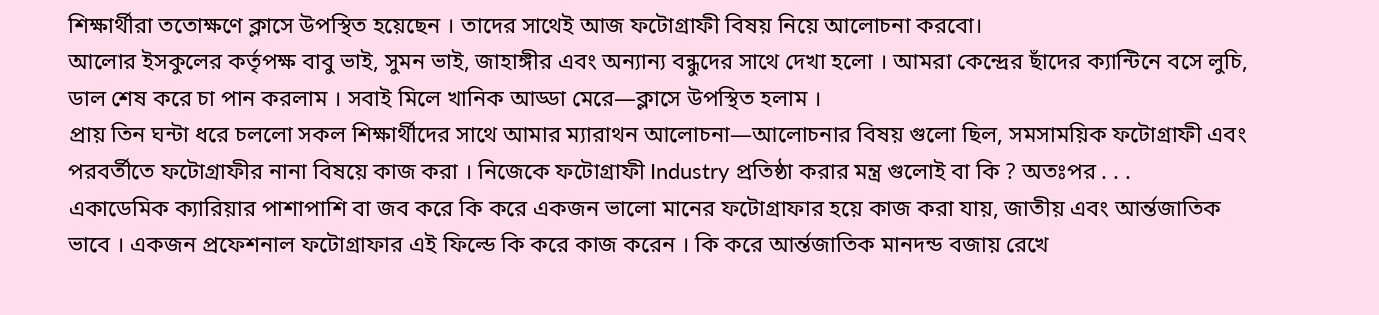শিক্ষার্থীরা ততোক্ষণে ক্লাসে উপস্থিত হয়েছেন । তাদের সাথেই আজ ফটোগ্রাফী বিষয় নিয়ে আলোচনা করবো।
আলোর ইসকুলের কর্তৃপক্ষ বাবু ভাই, সুমন ভাই, জাহাঙ্গীর এবং অন্যান্য বন্ধুদের সাথে দেখা হলো । আমরা কেন্দ্রের ছাঁদের ক্যান্টিনে বসে লুচি, ডাল শেষ করে চা পান করলাম । সবাই মিলে খানিক আড্ডা মেরে—ক্লাসে উপস্থিত হলাম ।
প্রায় তিন ঘন্টা ধরে চললো সকল শিক্ষার্থীদের সাথে আমার ম্যারাথন আলোচনা—আলোচনার বিষয় গুলো ছিল, সমসাময়িক ফটোগ্রাফী এবং পরবর্তীতে ফটোগ্রাফীর নানা বিষয়ে কাজ করা । নিজেকে ফটোগ্রাফী Industry প্রতিষ্ঠা করার মন্ত্র গুলোই বা কি ? অতঃপর . . .
একাডেমিক ক্যারিয়ার পাশাপাশি বা জব করে কি করে একজন ভালো মানের ফটোগ্রাফার হয়ে কাজ করা যায়, জাতীয় এবং আর্ন্তজাতিক ভাবে । একজন প্রফেশনাল ফটোগ্রাফার এই ফিল্ডে কি করে কাজ করেন । কি করে আর্ন্তজাতিক মানদন্ড বজায় রেখে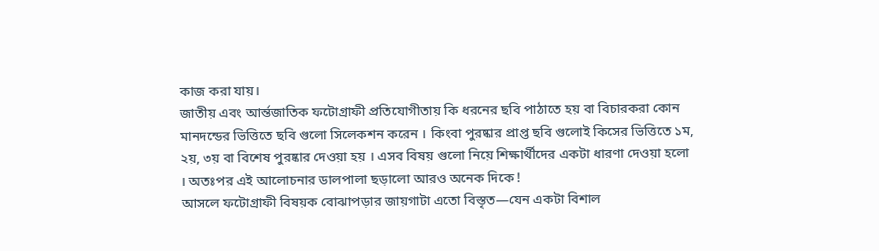কাজ করা যায়।
জাতীয় এবং আর্ন্তজাতিক ফটোগ্রাফী প্রতিযোগীতায় কি ধরনের ছবি পাঠাতে হয় বা বিচারকরা কোন মানদন্ডের ভিত্তিতে ছবি গুলো সিলেকশন করেন । কিংবা পুরষ্কার প্রাপ্ত ছবি গুলোই কিসের ভিত্তিতে ১ম, ২য়, ৩য় বা বিশেষ পুরষ্কার দেওয়া হয় । এসব বিষয় গুলো নিয়ে শিক্ষার্থীদের একটা ধারণা দেওয়া হলো । অতঃপর এই আলোচনার ডালপালা ছড়ালো আরও অনেক দিকে !
আসলে ফটোগ্রাফী বিষয়ক বোঝাপড়ার জায়গাটা এতো বিস্তৃত—যেন একটা বিশাল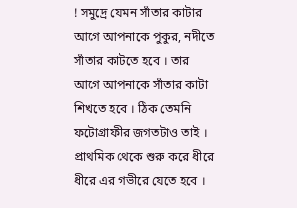! সমুদ্রে যেমন সাঁতার কাটার আগে আপনাকে পুকুর, নদীতে সাঁতার কাটতে হবে । তার আগে আপনাকে সাঁতার কাটা শিখতে হবে । ঠিক তেমনি ফটোগ্রাফীর জগতটাও তাই । প্রাথমিক থেকে শুরু করে ধীরে ধীরে এর গভীরে যেতে হবে ।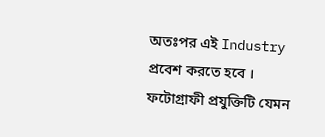অতঃপর এই Industry প্রবেশ করতে হবে । ফটোগ্রাফী প্রযুক্তিটি যেমন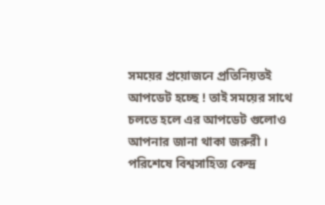সময়ের প্রয়োজনে প্রতিনিয়তই আপডেট হচ্ছে ! তাই সময়ের সাথে চলতে হলে এর আপডেট গুলোও আপনার জানা থাকা জরুরী ।
পরিশেষে বিশ্বসাহিত্য কেন্দ্র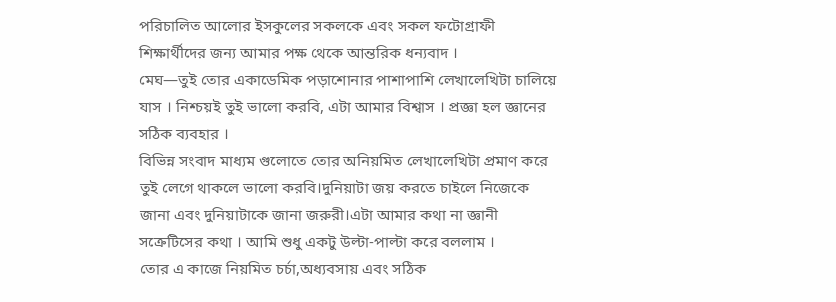পরিচালিত আলোর ইসকুলের সকলকে এবং সকল ফটোগ্রাফী শিক্ষার্থীদের জন্য আমার পক্ষ থেকে আন্তরিক ধন্যবাদ ।
মেঘ—তুই তোর একাডেমিক পড়াশোনার পাশাপাশি লেখালেখিটা চালিয়ে যাস । নিশ্চয়ই তুই ভালো করবি, এটা আমার বিশ্বাস । প্রজ্ঞা হল জ্ঞানের সঠিক ব্যবহার ।
বিভিন্ন সংবাদ মাধ্যম গুলোতে তোর অনিয়মিত লেখালেখিটা প্রমাণ করে তুই লেগে থাকলে ভালো করবি।দুনিয়াটা জয় করতে চাইলে নিজেকে জানা এবং দুনিয়াটাকে জানা জরুরী।এটা আমার কথা না জ্ঞানী সক্রেটিসের কথা । আমি শুধু একটু উল্টা-পাল্টা করে বললাম ।
তোর এ কাজে নিয়মিত চর্চা,অধ্যবসায় এবং সঠিক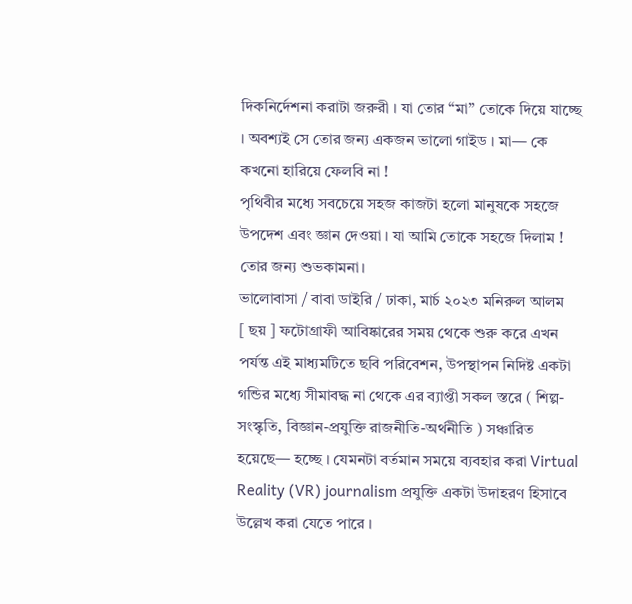দিকনির্দেশনা করাটা জরুরী । যা তোর “মা” তোকে দিয়ে যাচ্ছে । অবশ্যই সে তোর জন্য একজন ভালো গাইড । মা— কে কখনো হারিয়ে ফেলবি না !
পৃথিবীর মধ্যে সবচেয়ে সহজ কাজটা হলো মানুষকে সহজে উপদেশ এবং জ্ঞান দেওয়া । যা আমি তোকে সহজে দিলাম !
তোর জন্য শুভকামনা।
ভালোবাসা / বাবা ডাইরি / ঢাকা, মার্চ ২০২৩ মনিরুল আলম
[ ছয় ] ফটোগ্রাফী আবিষ্কারের সময় থেকে শুরু করে এখন পর্যন্ত এই মাধ্যমটিতে ছবি পরিবেশন, উপস্থাপন নিদিষ্ট একটা গন্ডির মধ্যে সীমাবদ্ধ না থেকে এর ব্যাপ্তী সকল স্তরে ( শিল্প-সংস্কৃতি, বিজ্ঞান-প্রযুক্তি রাজনীতি-অর্থনীতি ) সঞ্চারিত হয়েছে— হচ্ছে । যেমনটা বর্তমান সময়ে ব্যবহার করা Virtual Reality (VR) journalism প্রযুক্তি একটা উদাহরণ হিসাবে উল্লেখ করা যেতে পারে ।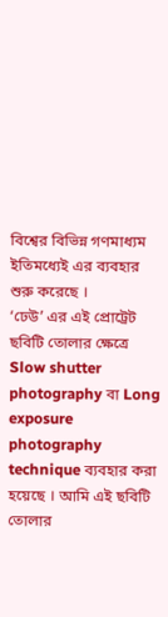বিশ্বের বিভিন্ন গণমাধ্যম ইতিমধ্যেই এর ব্যবহার শুরু করেছে ।
‘ঢেউ’ এর এই প্রোট্রেট ছবিটি তোলার ক্ষেত্রে Slow shutter photography বা Long exposure photography technique ব্যবহার করা হয়েছে । আমি এই ছবিটি তোলার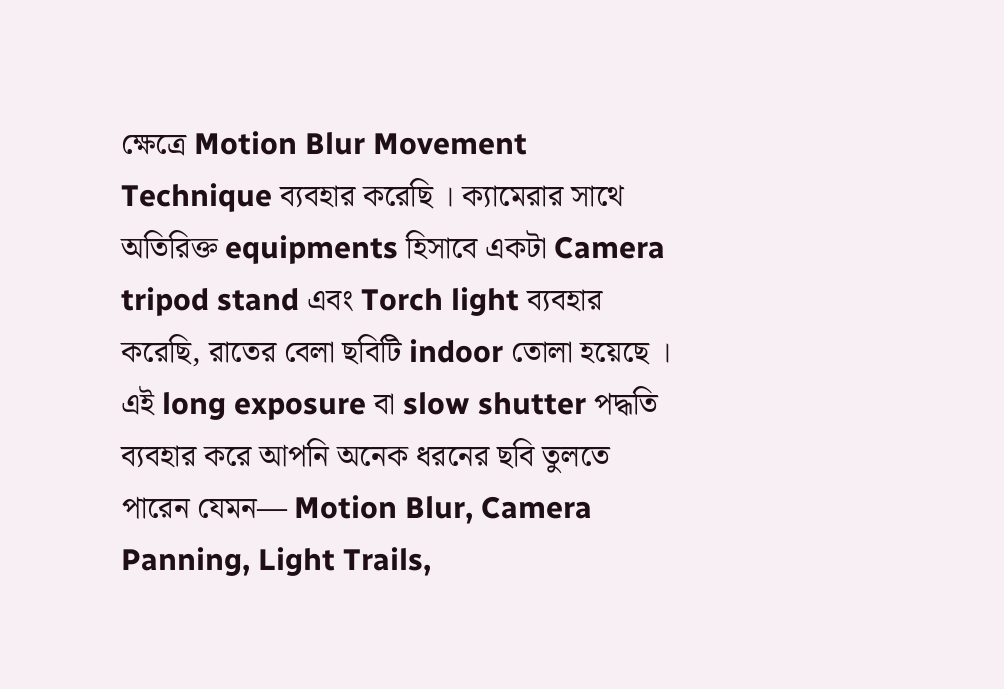ক্ষেত্রে Motion Blur Movement Technique ব্যবহার করেছি । ক্যামেরার সাথে অতিরিক্ত equipments হিসাবে একটা Camera tripod stand এবং Torch light ব্যবহার করেছি, রাতের বেলা ছবিটি indoor তোলা হয়েছে ।
এই long exposure বা slow shutter পদ্ধতি ব্যবহার করে আপনি অনেক ধরনের ছবি তুলতে পারেন যেমন— Motion Blur, Camera Panning, Light Trails,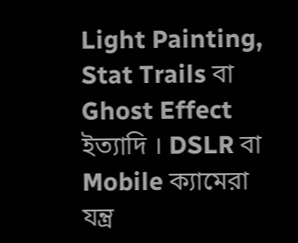Light Painting, Stat Trails বা Ghost Effect ইত্যাদি । DSLR বা Mobile ক্যামেরা যন্ত্র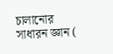চালানোর সাধারন জ্ঞান (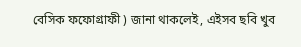বেসিক ফফোগ্রাফী ) জানা থাকলেই, এইসব ছবি খুব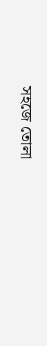সহজে তোলা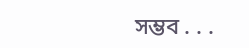সম্ভব . . .